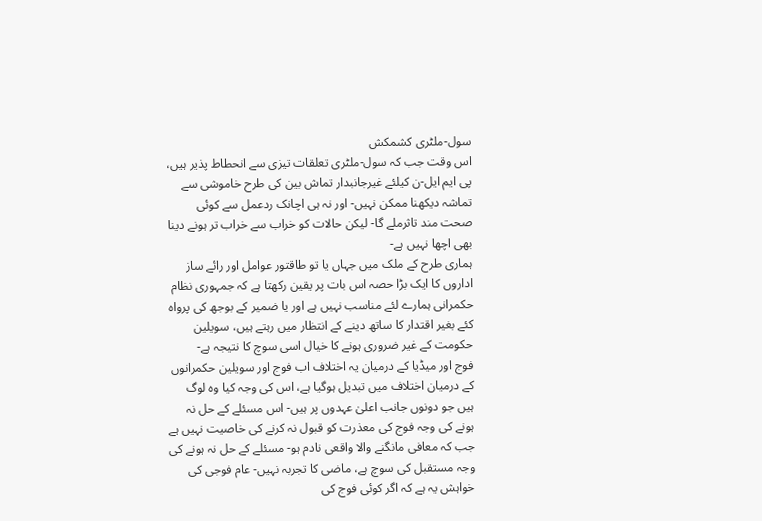سول-ملٹری کشمکش
اس وقت جب کہ سول-ملٹری تعلقات تیزی سے انحطاط پذیر ہیں، پی ایم ایل-ن کیلئے غیرجانبدار تماش بین کی طرح خاموشی سے تماشہ دیکھنا ممکن نہیں- اور نہ ہی اچانک ردعمل سے کوئی صحت مند تاثرملے گا- لیکن حالات کو خراب سے خراب تر ہونے دینا بھی اچھا نہیں ہے-
ہماری طرح کے ملک میں جہاں یا تو طاقتور عوامل اور رائے ساز اداروں کا ایک بڑا حصہ اس بات پر یقین رکھتا ہے کہ جمہوری نظام حکمرانی ہمارے لئے مناسب نہیں ہے اور یا ضمیر کے بوجھ کی پرواہ کئے بغیر اقتدار کا ساتھ دینے کے انتظار میں رہتے ہیں، سویلین حکومت کے غیر ضروری ہونے کا خیال اسی سوچ کا نتیجہ ہے-
فوج اور میڈیا کے درمیان یہ اختلاف اب فوج اور سویلین حکمرانوں کے درمیان اختلاف میں تبدیل ہوگیا ہے، اس کی وجہ کیا وہ لوگ ہیں جو دونوں جانب اعلیٰ عہدوں پر ہیں- اس مسئلے کے حل نہ ہونے کی وجہ فوج کی معذرت کو قبول نہ کرنے کی خاصیت نہیں ہے جب کہ معافی مانگنے والا واقعی نادم ہو- مسئلے کے حل نہ ہونے کی وجہ مستقبل کی سوچ ہے، ماضی کا تجربہ نہیں- عام فوجی کی خواہش یہ ہے کہ اگر کوئی فوج کی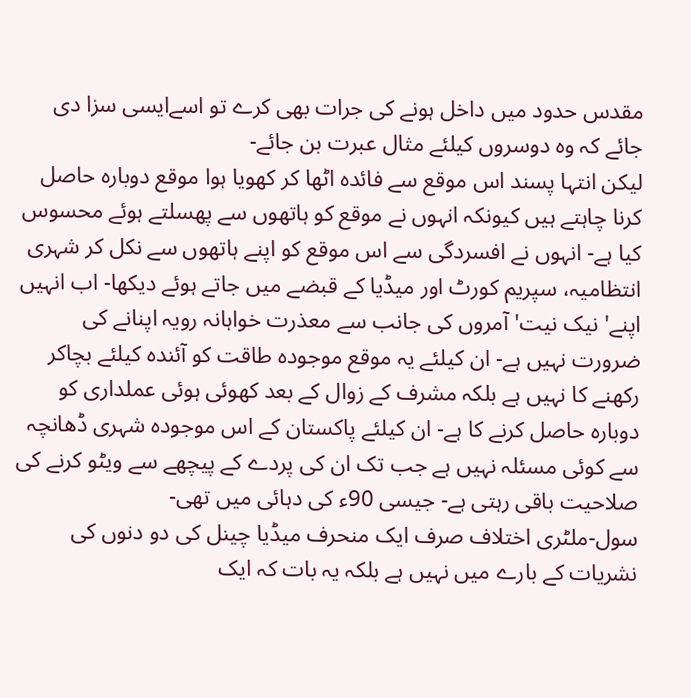مقدس حدود میں داخل ہونے کی جرات بھی کرے تو اسےایسی سزا دی جائے کہ وہ دوسروں کیلئے مثال عبرت بن جائے-
لیکن انتہا پسند اس موقع سے فائدہ اٹھا کر کھویا ہوا موقع دوبارہ حاصل کرنا چاہتے ہیں کیونکہ انہوں نے موقع کو ہاتھوں سے پھسلتے ہوئے محسوس کیا ہے- انہوں نے افسردگی سے اس موقع کو اپنے ہاتھوں سے نکل کر شہری انتظامیہ، سپریم کورٹ اور میڈیا کے قبضے میں جاتے ہوئے دیکھا- اب انہیں اپنے' نیک نیت' آمروں کی جانب سے معذرت خواہانہ رویہ اپنانے کی ضرورت نہیں ہے- ان کیلئے یہ موقع موجودہ طاقت کو آئندہ کیلئے بچاکر رکھنے کا نہیں ہے بلکہ مشرف کے زوال کے بعد کھوئی ہوئی عملداری کو دوبارہ حاصل کرنے کا ہے- ان کیلئے پاکستان کے اس موجودہ شہری ڈھانچہ سے کوئی مسئلہ نہیں ہے جب تک ان کی پردے کے پیچھے سے ویٹو کرنے کی صلاحیت باقی رہتی ہے- جیسی 90ء کی دہائی میں تھی-
سول-ملٹری اختلاف صرف ایک منحرف میڈیا چینل کی دو دنوں کی نشریات کے بارے میں نہیں ہے بلکہ یہ بات کہ ایک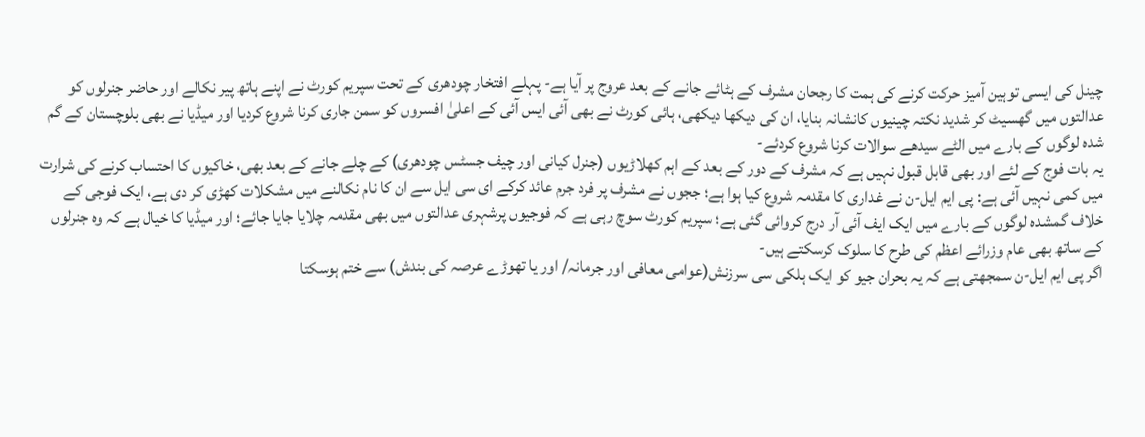چینل کی ایسی توہین آمیز حرکت کرنے کی ہمت کا رجحان مشرف کے ہٹائے جانے کے بعد عروج پر آیا ہے- پہلے افتخار چودھری کے تحت سپریم کورٹ نے اپنے ہاتھ پیر نکالے اور حاضر جنرلوں کو عدالتوں میں گھسیٹ کر شدید نکتہ چینیوں کانشانہ بنایا، ان کی دیکھا دیکھی، ہائی کورٹ نے بھی آئی ایس آئی کے اعلیٰ افسروں کو سمن جاری کرنا شروع کردیا اور میڈیا نے بھی بلوچستان کے گم شدہ لوگوں کے بارے میں الٹے سیدھے سوالات کرنا شروع کردئے-
یہ بات فوج کے لئے اور بھی قابل قبول نہیں ہے کہ مشرف کے دور کے بعد کے اہم کھلاڑیوں (جنرل کیانی اور چیف جسٹس چودھری) کے چلے جانے کے بعد بھی، خاکیوں کا احتساب کرنے کی شرارت میں کمی نہیں آئی ہے: پی ایم ایل-ن نے غداری کا مقدمہ شروع کیا ہوا ہے؛ ججوں نے مشرف پر فرد جرم عائد کرکے ای سی ایل سے ان کا نام نکالنے میں مشکلات کھڑی کر دی ہے، ایک فوجی کے خلاف گمشدہ لوگوں کے بارے میں ایک ایف آئی آر درج کروائی گئی ہے؛ سپریم کورٹ سوچ رہی ہے کہ فوجیوں پرشہری عدالتوں میں بھی مقدمہ چلایا جایا جائے؛ اور میڈیا کا خیال ہے کہ وہ جنرلوں کے ساتھ بھی عام وزرائے اعظم کی طرح کا سلوک کرسکتے ہیں-
اگر پی ایم ایل-ن سمجھتی ہے کہ یہ بحران جیو کو ایک ہلکی سی سرزنش(عوامی معافی اور جرمانہ/ اور یا تھوڑے عرصہ کی بندش) سے ختم ہوسکتا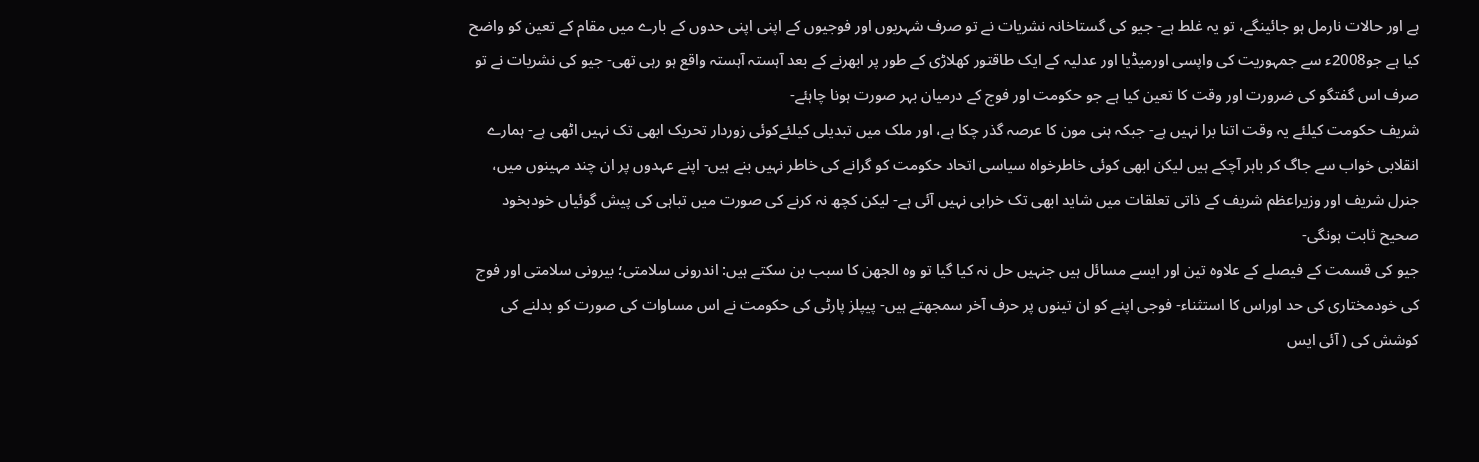ہے اور حالات نارمل ہو جائینگے، تو یہ غلط ہے- جیو کی گستاخانہ نشریات نے تو صرف شہریوں اور فوجیوں کے اپنی اپنی حدوں کے بارے میں مقام کے تعین کو واضح کیا ہے جو2008ء سے جمہوریت کی واپسی اورمیڈیا اور عدلیہ کے ایک طاقتور کھلاڑی کے طور پر ابھرنے کے بعد آہستہ آہستہ واقع ہو رہی تھی- جیو کی نشریات نے تو صرف اس گفتگو کی ضرورت اور وقت کا تعین کیا ہے جو حکومت اور فوج کے درمیان بہر صورت ہونا چاہئے-
شریف حکومت کیلئے یہ وقت اتنا برا نہیں ہے- جبکہ ہنی مون کا عرصہ گذر چکا ہے، اور ملک میں تبدیلی کیلئےکوئی زوردار تحریک ابھی تک نہیں اٹھی ہے- ہمارے انقلابی خواب سے جاگ کر باہر آچکے ہیں لیکن ابھی کوئی خاطرخواہ سیاسی اتحاد حکومت کو گرانے کی خاطر نہیں بنے ہیں- اپنے عہدوں پر ان چند مہینوں میں، جنرل شریف اور وزیراعظم شریف کے ذاتی تعلقات میں شاید ابھی تک خرابی نہیں آئی ہے- لیکن کچھ نہ کرنے کی صورت میں تباہی کی پیش گوئیاں خودبخود صحیح ثابت ہونگی-
جیو کی قسمت کے فیصلے کے علاوہ تین اور ایسے مسائل ہیں جنہیں حل نہ کیا گیا تو وہ الجھن کا سبب بن سکتے ہیں: اندرونی سلامتی؛ بیرونی سلامتی اور فوج کی خودمختاری کی حد اوراس کا استثناء- فوجی اپنے کو ان تینوں پر حرف آخر سمجھتے ہیں- پیپلز پارٹی کی حکومت نے اس مساوات کی صورت کو بدلنے کی کوشش کی ( آئی ایس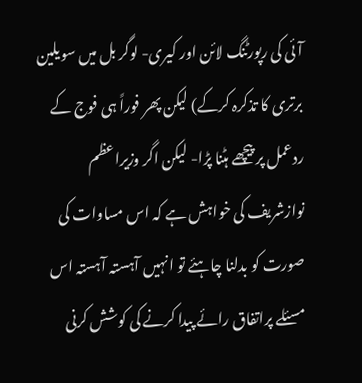آئی کی رپورٹنگ لائن اور کیری- لوگر بل میں سویلین برتری کا تذکرہ کرکے) لیکن پھر فوراً ہی فوج کے ردعمل پر پیچھے ہٹنا پڑا- لیکن اگر وزیراعظم نوازشریف کی خواہش ہے کہ اس مساوات کی صورت کو بدلنا چاہئے تو انہیں آہستہ آہستہ اس مسئلے پراتفاق رائے پیدا کرنے کی کوشش کرنی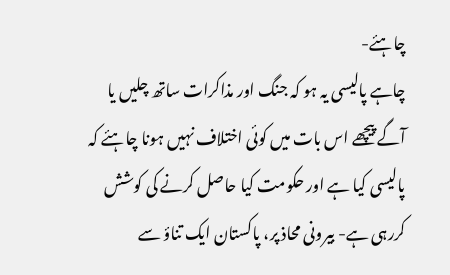چاہئے-
چاہے پالیسی یہ ہو کہ جنگ اور مذاکرات ساتھ چلیں یا آگے پیچھے اس بات میں کوئی اختلاف نہیں ہونا چاہئے کہ پالیسی کیا ہے اور حکومت کیا حاصل کرنے کی کوشش کررہی ہے- بیرونی محاذ پر، پاکستان ایک تناؤ سے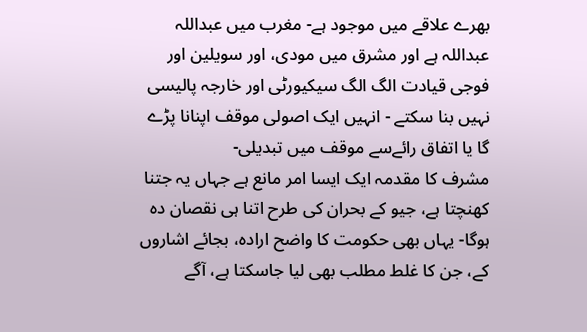بھرے علاقے میں موجود ہے- مغرب میں عبداللہ عبداللہ ہے اور مشرق میں مودی، اور سویلین اور فوجی قیادت الگ الگ سیکیورٹی اور خارجہ پالیسی نہیں بنا سکتے - انہیں ایک اصولی موقف اپنانا پڑے گا یا اتفاق رائےسے موقف میں تبدیلی-
مشرف کا مقدمہ ایک ایسا امر مانع ہے جہاں یہ جتنا کھنچتا ہے، جیو کے بحران کی طرح اتنا ہی نقصان دہ ہوگا- یہاں بھی حکومت کا واضح ارادہ، بجائے اشاروں کے، جن کا غلط مطلب بھی لیا جاسکتا ہے، آگے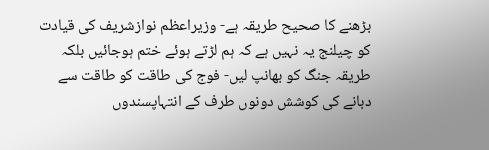بڑھنے کا صحیح طریقہ ہے- وزیراعظم نوازشریف کی قیادت کو چیلنج یہ نہیں ہے کہ ہم لڑتے ہوئے ختم ہوجائیں بلکہ طریقہ جنگ کو بھانپ لیں- فوج کی طاقت کو طاقت سے دبانے کی کوشش دونوں طرف کے انتہاپسندوں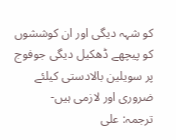کو شہہ دیگی اور ان کوششوں کو پیچھے ڈھکیل دیگی جوفوج پر سویلین بالادستی کیلئے ضروری اور لازمی ہیں-
ترجمہ: علی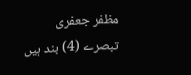مظفر جعفری
تبصرے (4) بند ہیں